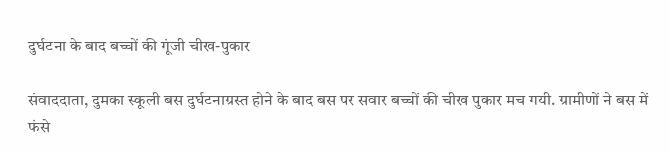दुर्घटना के बाद बच्चों की गूंजी चीख-पुकार

संवाददाता, दुमका स्कूली बस दुर्घटनाग्रस्त होने के बाद बस पर सवार बच्चों की चीख पुकार मच गयी. ग्रामीणों ने बस में फंसे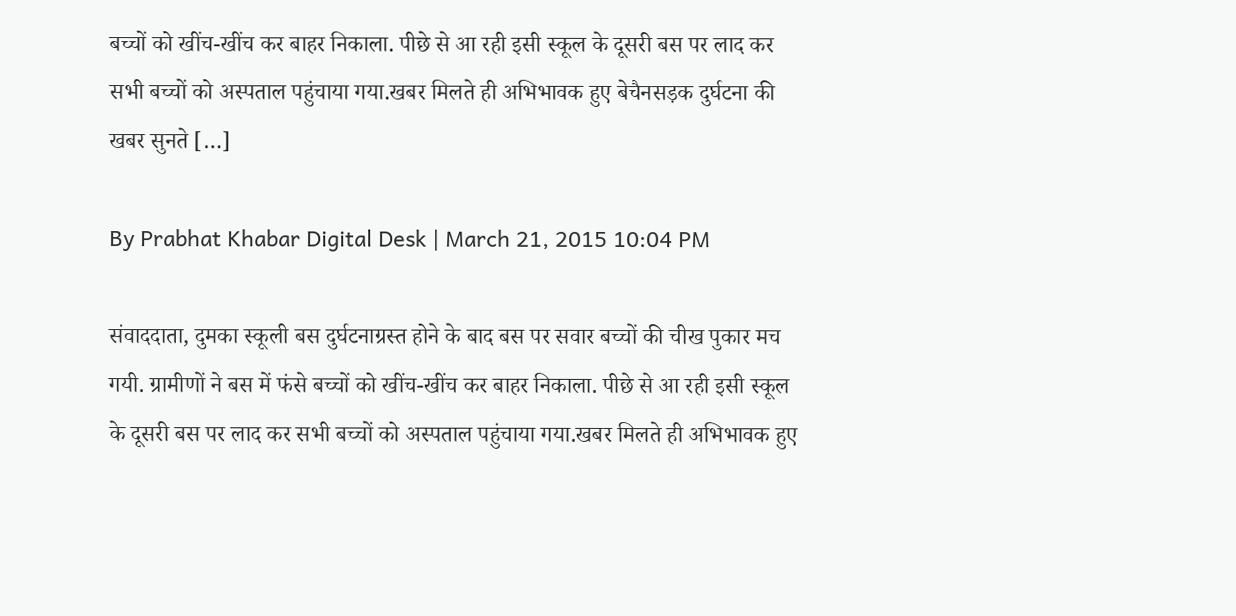बच्चों को खींच-खींच कर बाहर निकाला. पीछे से आ रही इसी स्कूल के दूसरी बस पर लाद कर सभी बच्चों को अस्पताल पहुंचाया गया.खबर मिलते ही अभिभावक हुए बेचैनसड़क दुर्घटना की खबर सुनते […]

By Prabhat Khabar Digital Desk | March 21, 2015 10:04 PM

संवाददाता, दुमका स्कूली बस दुर्घटनाग्रस्त होने के बाद बस पर सवार बच्चों की चीख पुकार मच गयी. ग्रामीणों ने बस में फंसे बच्चों को खींच-खींच कर बाहर निकाला. पीछे से आ रही इसी स्कूल के दूसरी बस पर लाद कर सभी बच्चों को अस्पताल पहुंचाया गया.खबर मिलते ही अभिभावक हुए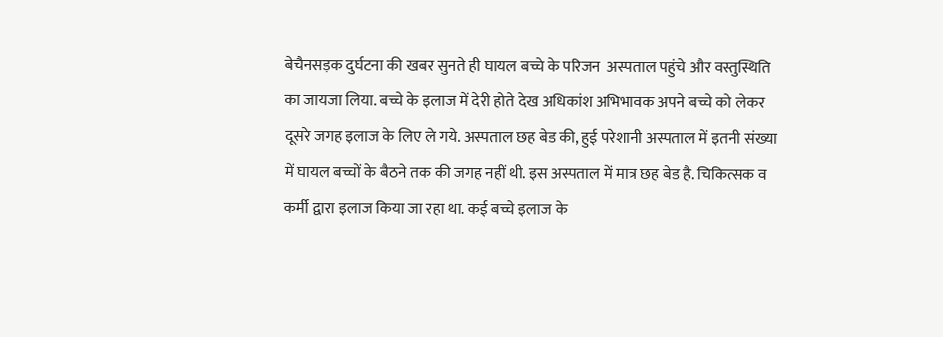बेचैनसड़क दुर्घटना की खबर सुनते ही घायल बच्चे के परिजन  अस्पताल पहुंचे और वस्तुस्थिति का जायजा लिया. बच्चे के इलाज में देरी होते देख अधिकांश अभिभावक अपने बच्चे को लेकर दूसरे जगह इलाज के लिए ले गये. अस्पताल छह बेड की, हुई परेशानी अस्पताल में इतनी संख्या में घायल बच्चों के बैठने तक की जगह नहीं थी. इस अस्पताल में मात्र छह बेड है. चिकित्सक व कर्मी द्वारा इलाज किया जा रहा था. कई बच्चे इलाज के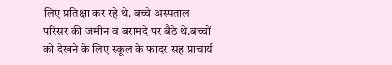लिए प्रतिक्षा कर रहे थे. बच्चे अस्पताल परिसर की जमीन व बरामदे पर बैठे थे.बच्चों को देखने के लिए स्कूल के फादर सह प्राचार्य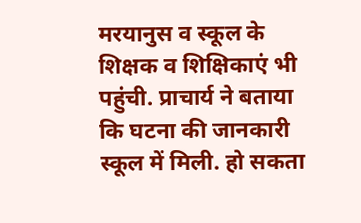मरयानुस व स्कूल के शिक्षक व शिक्षिकाएं भी पहुंची. प्राचार्य ने बताया कि घटना की जानकारी स्कूल में मिली. हो सकता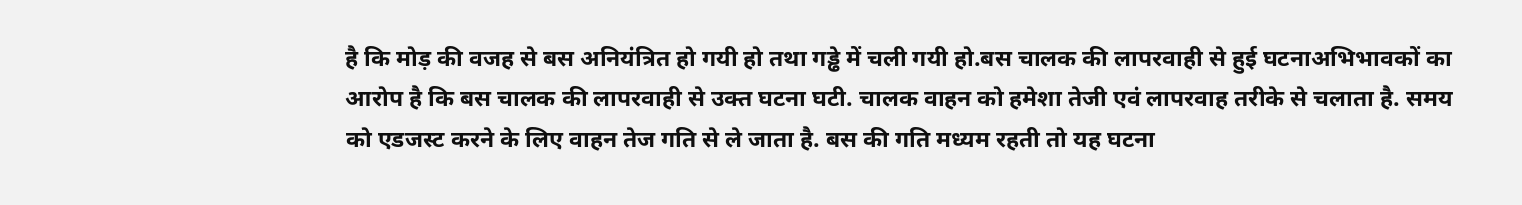है कि मोड़ की वजह से बस अनियंत्रित हो गयी हो तथा गड्ढे में चली गयी हो.बस चालक की लापरवाही से हुई घटनाअभिभावकों का आरोप है कि बस चालक की लापरवाही से उक्त घटना घटी. चालक वाहन को हमेशा तेजी एवं लापरवाह तरीके से चलाता है. समय को एडजस्ट करने के लिए वाहन तेज गति से ले जाता है. बस की गति मध्यम रहती तो यह घटना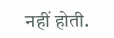नहीं होती.